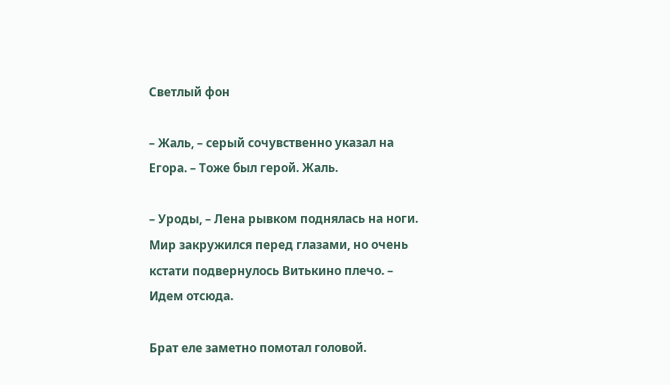Светлый фон

– Жаль, – серый сочувственно указал на Егора. – Тоже был герой. Жаль.

– Уроды, – Лена рывком поднялась на ноги. Мир закружился перед глазами, но очень кстати подвернулось Витькино плечо. – Идем отсюда.

Брат еле заметно помотал головой.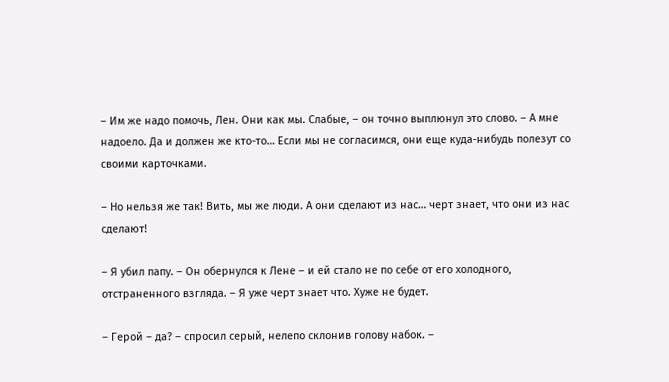– Им же надо помочь, Лен. Они как мы. Слабые, – он точно выплюнул это слово. – А мне надоело. Да и должен же кто-то… Если мы не согласимся, они еще куда-нибудь полезут со своими карточками.

– Но нельзя же так! Вить, мы же люди. А они сделают из нас… черт знает, что они из нас сделают!

– Я убил папу. – Он обернулся к Лене – и ей стало не по себе от его холодного, отстраненного взгляда. – Я уже черт знает что. Хуже не будет.

– Герой – да? – спросил серый, нелепо склонив голову набок. –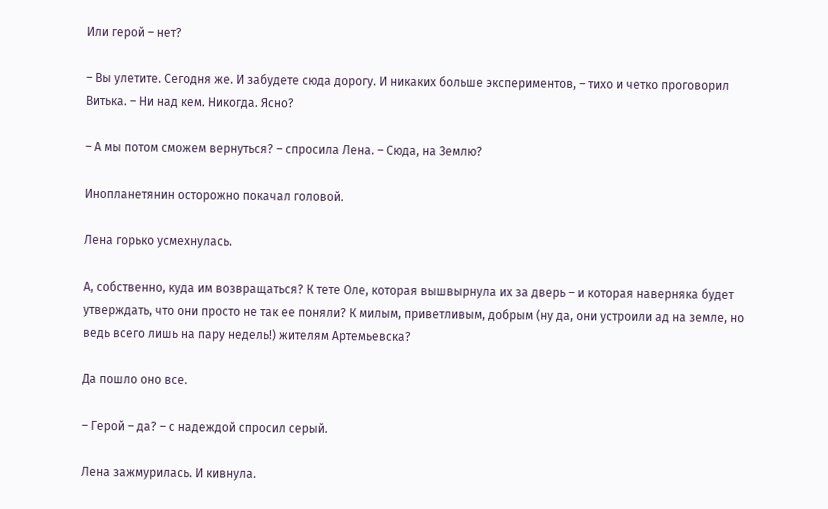Или герой – нет?

– Вы улетите. Сегодня же. И забудете сюда дорогу. И никаких больше экспериментов, – тихо и четко проговорил Витька. – Ни над кем. Никогда. Ясно?

– А мы потом сможем вернуться? – спросила Лена. – Сюда, на Землю?

Инопланетянин осторожно покачал головой.

Лена горько усмехнулась.

А, собственно, куда им возвращаться? К тете Оле, которая вышвырнула их за дверь – и которая наверняка будет утверждать, что они просто не так ее поняли? К милым, приветливым, добрым (ну да, они устроили ад на земле, но ведь всего лишь на пару недель!) жителям Артемьевска?

Да пошло оно все.

– Герой – да? – с надеждой спросил серый.

Лена зажмурилась. И кивнула.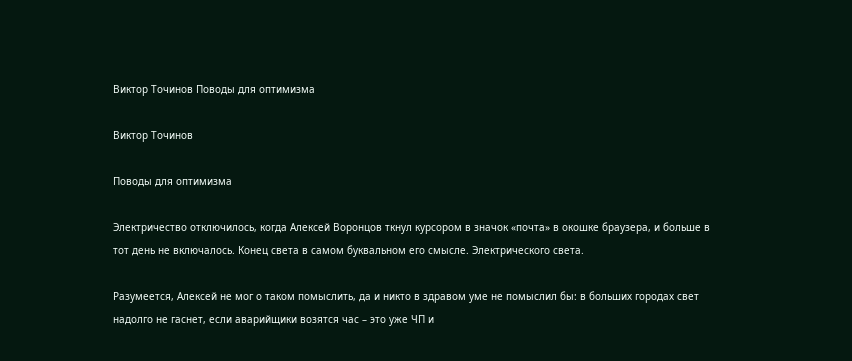Виктор Точинов Поводы для оптимизма

Виктор Точинов

Поводы для оптимизма

Электричество отключилось, когда Алексей Воронцов ткнул курсором в значок «почта» в окошке браузера, и больше в тот день не включалось. Конец света в самом буквальном его смысле. Электрического света.

Разумеется, Алексей не мог о таком помыслить, да и никто в здравом уме не помыслил бы: в больших городах свет надолго не гаснет, если аварийщики возятся час – это уже ЧП и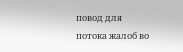повод для потока жалоб во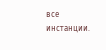все инстанции.